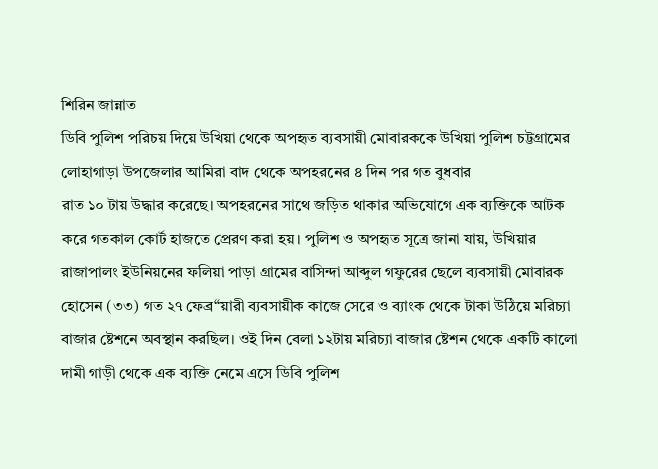শিরিন জান্নাত
ডিবি পুলিশ পরিচয় দিয়ে উখিয়া থেকে অপহৃত ব্যবসায়ী মোবারককে উখিয়া পুলিশ চট্টগ্রামের লোহাগাড়া উপজেলার আমিরা বাদ থেকে অপহরনের ৪ দিন পর গত বুধবার
রাত ১০ টায় উদ্ধার করেছে। অপহরনের সাথে জড়িত থাকার অভিযোগে এক ব্যক্তিকে আটক করে গতকাল কোর্ট হাজতে প্রেরণ করা হয়। পুলিশ ও অপহৃত সূত্রে জানা যায়, উখিয়ার রাজাপালং ইউনিয়নের ফলিয়া পাড়া গ্রামের বাসিন্দা আব্দুল গফুরের ছেলে ব্যবসায়ী মোবারক হোসেন (৩৩) গত ২৭ ফেব্র“য়ারী ব্যবসায়ীক কাজে সেরে ও ব্যাংক থেকে টাকা উঠিয়ে মরিচ্যা বাজার ষ্টেশনে অবস্থান করছিল। ওই দিন বেলা ১২টায় মরিচ্যা বাজার ষ্টেশন থেকে একটি কালো দামী গাড়ী থেকে এক ব্যক্তি নেমে এসে ডিবি পুলিশ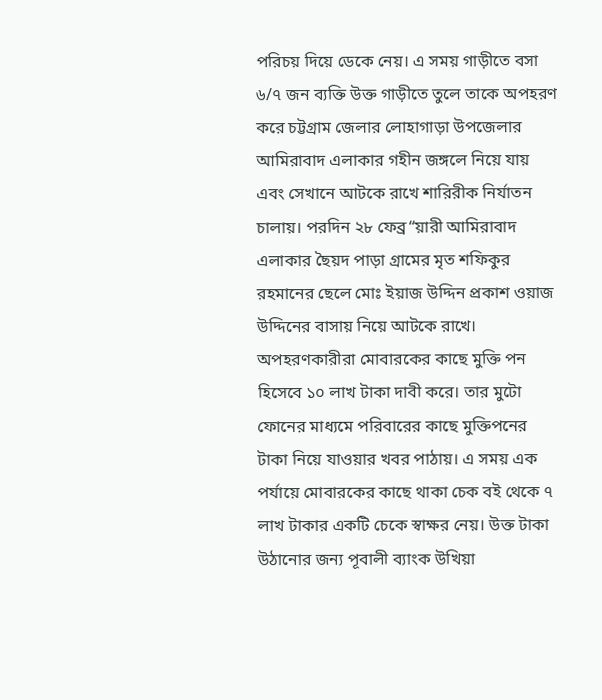পরিচয় দিয়ে ডেকে নেয়। এ সময় গাড়ীতে বসা ৬/৭ জন ব্যক্তি উক্ত গাড়ীতে তুলে তাকে অপহরণ করে চট্টগ্রাম জেলার লোহাগাড়া উপজেলার আমিরাবাদ এলাকার গহীন জঙ্গলে নিয়ে যায় এবং সেখানে আটকে রাখে শারিরীক নির্যাতন চালায়। পরদিন ২৮ ফেব্র“য়ারী আমিরাবাদ এলাকার ছৈয়দ পাড়া গ্রামের মৃত শফিকুর রহমানের ছেলে মোঃ ইয়াজ উদ্দিন প্রকাশ ওয়াজ উদ্দিনের বাসায় নিয়ে আটকে রাখে। অপহরণকারীরা মোবারকের কাছে মুক্তি পন হিসেবে ১০ লাখ টাকা দাবী করে। তার মুটো ফোনের মাধ্যমে পরিবারের কাছে মুক্তিপনের টাকা নিয়ে যাওয়ার খবর পাঠায়। এ সময় এক পর্যায়ে মোবারকের কাছে থাকা চেক বই থেকে ৭ লাখ টাকার একটি চেকে স্বাক্ষর নেয়। উক্ত টাকা উঠানোর জন্য পূবালী ব্যাংক উখিয়া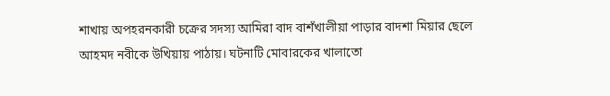শাখায় অপহরনকারী চক্রের সদস্য আমিরা বাদ বাশঁখালীয়া পাড়ার বাদশা মিয়ার ছেলে আহমদ নবীকে উখিয়ায় পাঠায়। ঘটনাটি মোবারকের খালাতো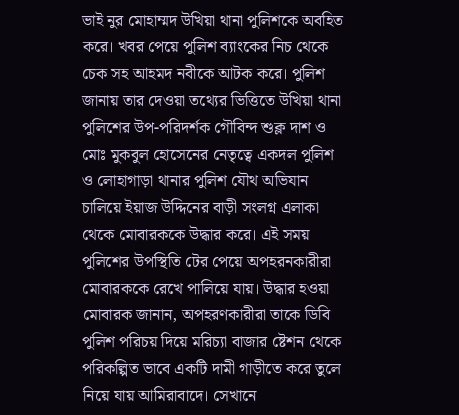ভাই নুর মোহাম্মদ উখিয়া থানা পুলিশকে অবহিত করে। খবর পেয়ে পুলিশ ব্যাংকের নিচ থেকে চেক সহ আহমদ নবীকে আটক করে। পুলিশ জানায় তার দেওয়া তথ্যের ভিত্তিতে উখিয়া থানা পুলিশের উপ-পরিদর্শক গৌবিন্দ শুক্ল দাশ ও মোঃ মুকবুল হোসেনের নেতৃত্বে একদল পুলিশ ও লোহাগাড়া থানার পুলিশ যৌথ অভিযান চালিয়ে ইয়াজ উদ্দিনের বাড়ী সংলগ্ন এলাকা থেকে মোবারককে উদ্ধার করে। এই সময় পুলিশের উপস্থিতি টের পেয়ে অপহরনকারীরা মোবারককে রেখে পালিয়ে যায়। উদ্ধার হওয়া মোবারক জানান, অপহরণকারীরা তাকে ডিবি পুলিশ পরিচয় দিয়ে মরিচ্যা বাজার ষ্টেশন থেকে পরিকল্পিত ভাবে একটি দামী গাড়ীতে করে তুলে নিয়ে যায় আমিরাবাদে। সেখানে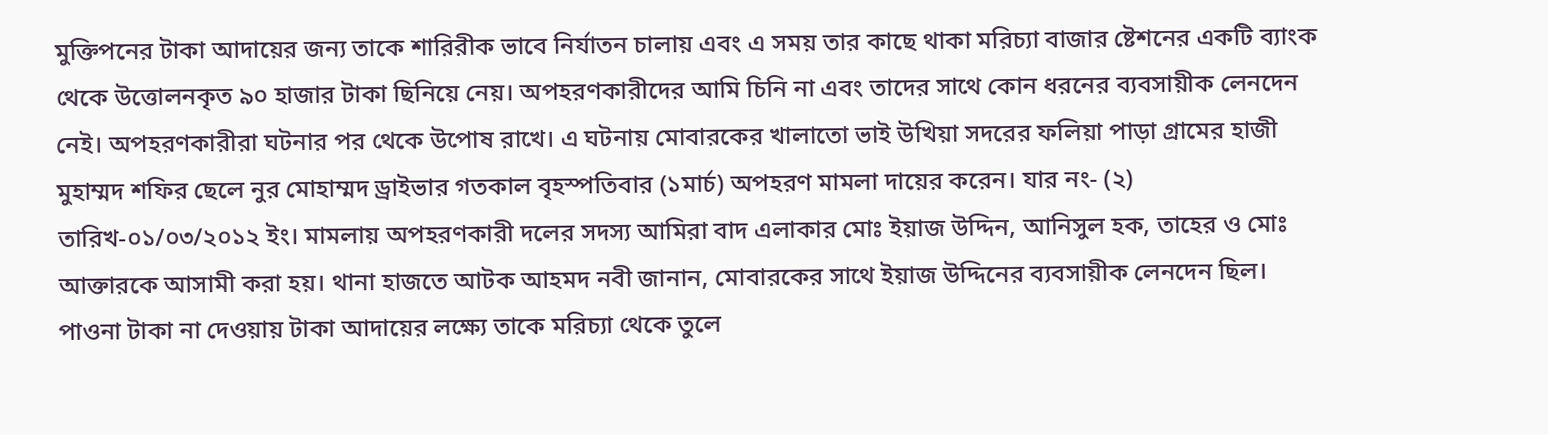মুক্তিপনের টাকা আদায়ের জন্য তাকে শারিরীক ভাবে নির্যাতন চালায় এবং এ সময় তার কাছে থাকা মরিচ্যা বাজার ষ্টেশনের একটি ব্যাংক থেকে উত্তোলনকৃত ৯০ হাজার টাকা ছিনিয়ে নেয়। অপহরণকারীদের আমি চিনি না এবং তাদের সাথে কোন ধরনের ব্যবসায়ীক লেনদেন নেই। অপহরণকারীরা ঘটনার পর থেকে উপোষ রাখে। এ ঘটনায় মোবারকের খালাতো ভাই উখিয়া সদরের ফলিয়া পাড়া গ্রামের হাজী মুহাম্মদ শফির ছেলে নুর মোহাম্মদ ড্রাইভার গতকাল বৃহস্পতিবার (১মার্চ) অপহরণ মামলা দায়ের করেন। যার নং- (২) তারিখ-০১/০৩/২০১২ ইং। মামলায় অপহরণকারী দলের সদস্য আমিরা বাদ এলাকার মোঃ ইয়াজ উদ্দিন, আনিসুল হক, তাহের ও মোঃ আক্তারকে আসামী করা হয়। থানা হাজতে আটক আহমদ নবী জানান, মোবারকের সাথে ইয়াজ উদ্দিনের ব্যবসায়ীক লেনদেন ছিল। পাওনা টাকা না দেওয়ায় টাকা আদায়ের লক্ষ্যে তাকে মরিচ্যা থেকে তুলে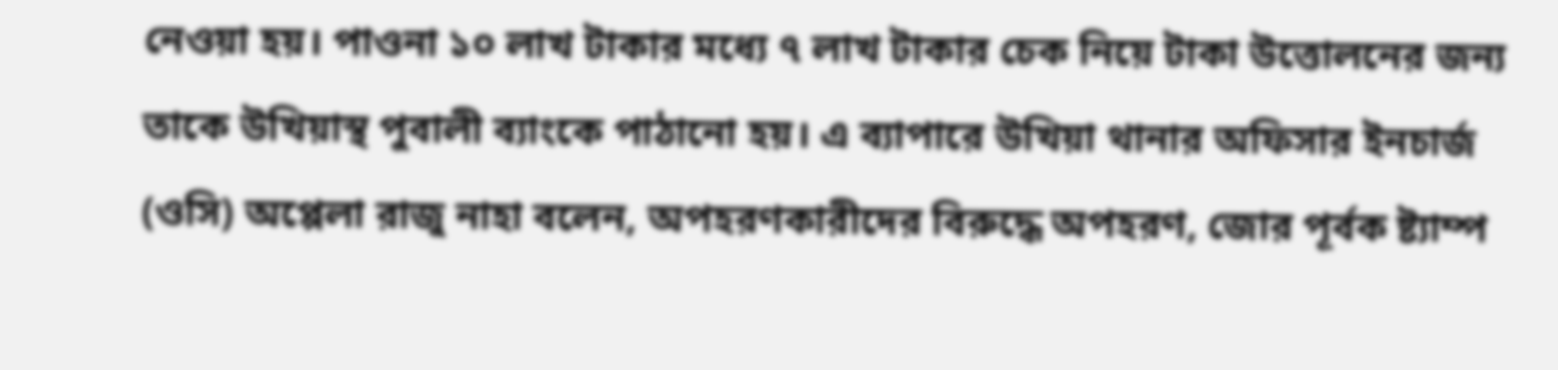নেওয়া হয়। পাওনা ১০ লাখ টাকার মধ্যে ৭ লাখ টাকার চেক নিয়ে টাকা উত্তোলনের জন্য তাকে উখিয়াস্থ পুবালী ব্যাংকে পাঠানো হয়। এ ব্যাপারে উখিয়া থানার অফিসার ইনচার্জ (ওসি) অপ্পেলা রাজু নাহা বলেন, অপহরণকারীদের বিরুদ্ধে অপহরণ, জোর পূর্বক ষ্ট্যাম্প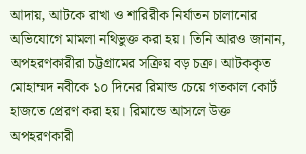আদায়, আটকে রাখা ও শারিরীক নির্যাতন চালানোর অভিযোগে মামলা নথিভুক্ত করা হয়। তিনি আরও জানান, অপহরণকারীরা চট্টগ্রামের সক্রিয় বড় চক্র। আটককৃত মোহাম্মদ নবীকে ১০ দিনের রিমান্ড চেয়ে গতকাল কোর্ট হাজতে প্রেরণ করা হয়। রিমান্ডে আসলে উক্ত অপহরণকারী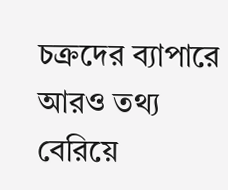চক্রদের ব্যাপারে আরও তথ্য বেরিয়ে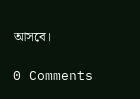আসবে।

0 Comments